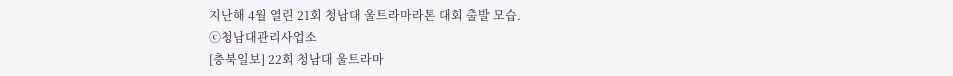지난해 4월 열린 21회 청남대 울트라마라톤 대회 출발 모습.
ⓒ청남대관리사업소
[충북일보] 22회 청남대 울트라마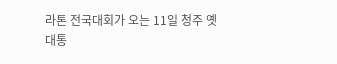라톤 전국대회가 오는 11일 청주 옛 대통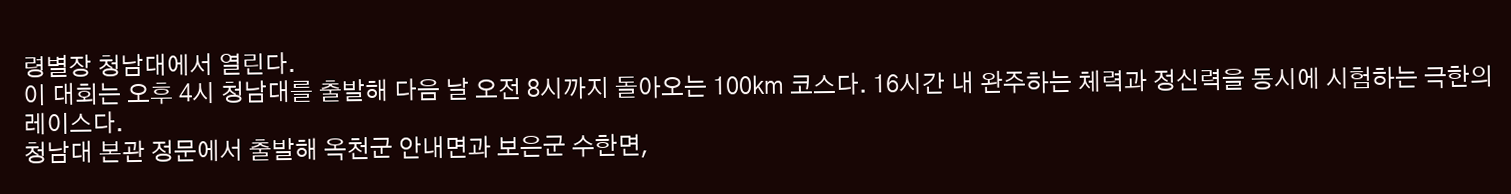령별장 청남대에서 열린다.
이 대회는 오후 4시 청남대를 출발해 다음 날 오전 8시까지 돌아오는 100㎞ 코스다. 16시간 내 완주하는 체력과 정신력을 동시에 시험하는 극한의 레이스다.
청남대 본관 정문에서 출발해 옥천군 안내면과 보은군 수한면,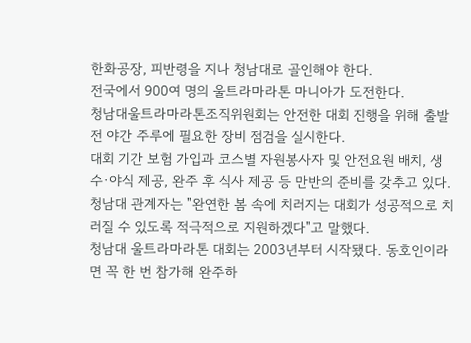한화공장, 피반령을 지나 청남대로 골인해야 한다.
전국에서 900여 명의 울트라마라톤 마니아가 도전한다.
청남대울트라마라톤조직위원회는 안전한 대회 진행을 위해 출발 전 야간 주루에 필요한 장비 점검을 실시한다.
대회 기간 보험 가입과 코스별 자원봉사자 및 안전요원 배치, 생수·야식 제공, 완주 후 식사 제공 등 만반의 준비를 갖추고 있다.
청남대 관계자는 "완연한 봄 속에 치러지는 대회가 성공적으로 치러질 수 있도록 적극적으로 지원하겠다"고 말했다.
청남대 울트라마라톤 대회는 2003년부터 시작됐다. 동호인이라면 꼭 한 번 참가해 완주하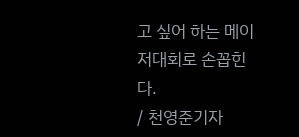고 싶어 하는 메이저대회로 손꼽힌다.
/ 천영준기자